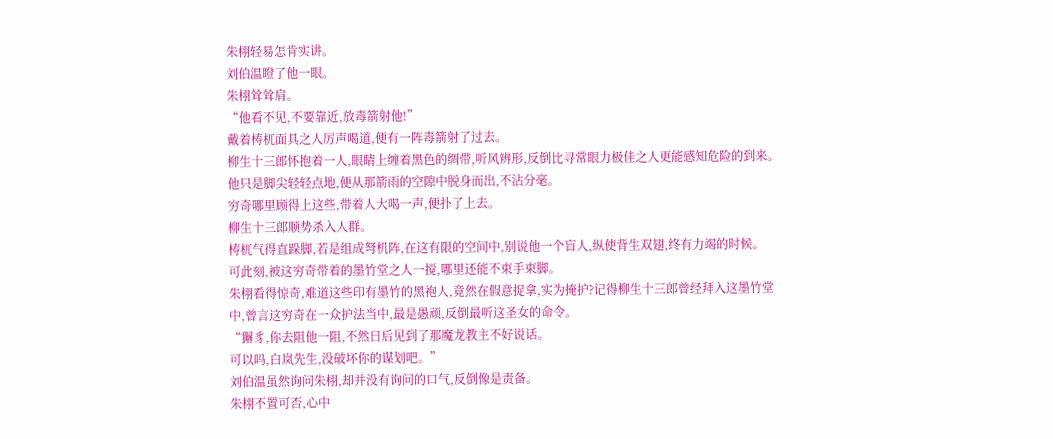朱栩轻易怎肯实讲。
刘伯温瞪了他一眼。
朱栩耸耸肩。
“他看不见,不要靠近,放毒箭射他!”
戴着梼杌面具之人厉声喝道,便有一阵毒箭射了过去。
柳生十三郎怀抱着一人,眼睛上缠着黑色的绸带,听风辨形,反倒比寻常眼力极佳之人更能感知危险的到来。
他只是脚尖轻轻点地,便从那箭雨的空隙中脱身而出,不沾分毫。
穷奇哪里顾得上这些,带着人大喝一声,便扑了上去。
柳生十三郎顺势杀入人群。
梼杌气得直跺脚,若是组成弩机阵,在这有限的空间中,别说他一个盲人,纵使背生双翅,终有力竭的时候。
可此刻,被这穷奇带着的墨竹堂之人一搅,哪里还能不束手束脚。
朱栩看得惊奇,难道这些印有墨竹的黑袍人,竟然在假意捉拿,实为掩护?记得柳生十三郎曾经拜入这墨竹堂中,曾言这穷奇在一众护法当中,最是愚顽,反倒最听这圣女的命令。
“獬豸,你去阻他一阻,不然日后见到了那魔龙教主不好说话。
可以吗,白岚先生,没破坏你的谋划吧。”
刘伯温虽然询问朱栩,却并没有询问的口气,反倒像是责备。
朱栩不置可否,心中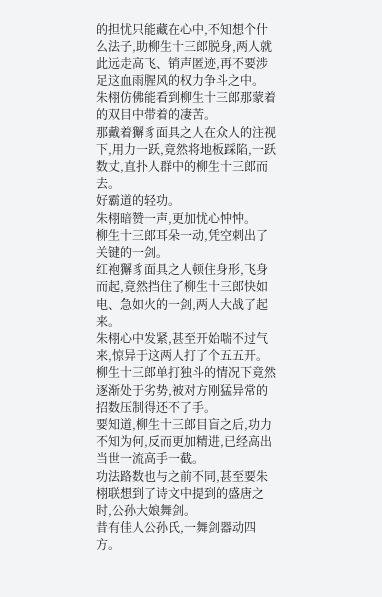的担忧只能藏在心中,不知想个什么法子,助柳生十三郎脱身,两人就此远走高飞、销声匿迹,再不要涉足这血雨腥风的权力争斗之中。
朱栩仿佛能看到柳生十三郎那蒙着的双目中带着的凄苦。
那戴着獬豸面具之人在众人的注视下,用力一跃,竟然将地板踩陷,一跃数丈,直扑人群中的柳生十三郎而去。
好霸道的轻功。
朱栩暗赞一声,更加忧心忡忡。
柳生十三郎耳朵一动,凭空刺出了关键的一剑。
红袍獬豸面具之人顿住身形,飞身而起,竟然挡住了柳生十三郎快如电、急如火的一剑,两人大战了起来。
朱栩心中发紧,甚至开始喘不过气来,惊异于这两人打了个五五开。
柳生十三郎单打独斗的情况下竟然逐渐处于劣势,被对方刚猛异常的招数压制得还不了手。
要知道,柳生十三郎目盲之后,功力不知为何,反而更加精进,已经高出当世一流高手一截。
功法路数也与之前不同,甚至要朱栩联想到了诗文中提到的盛唐之时,公孙大娘舞剑。
昔有佳人公孙氏,一舞剑器动四方。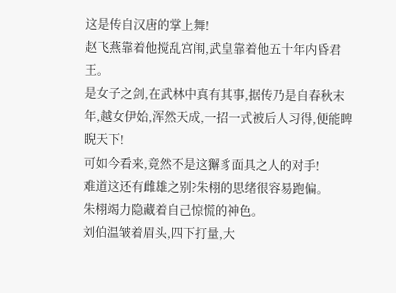这是传自汉唐的掌上舞!
赵飞燕靠着他搅乱宫闱,武皇靠着他五十年内昏君王。
是女子之剑,在武林中真有其事,据传乃是自春秋末年,越女伊始,浑然天成,一招一式被后人习得,便能睥睨天下!
可如今看来,竟然不是这獬豸面具之人的对手!
难道这还有雌雄之别?朱栩的思绪很容易跑偏。
朱栩竭力隐藏着自己惊慌的神色。
刘伯温皱着眉头,四下打量,大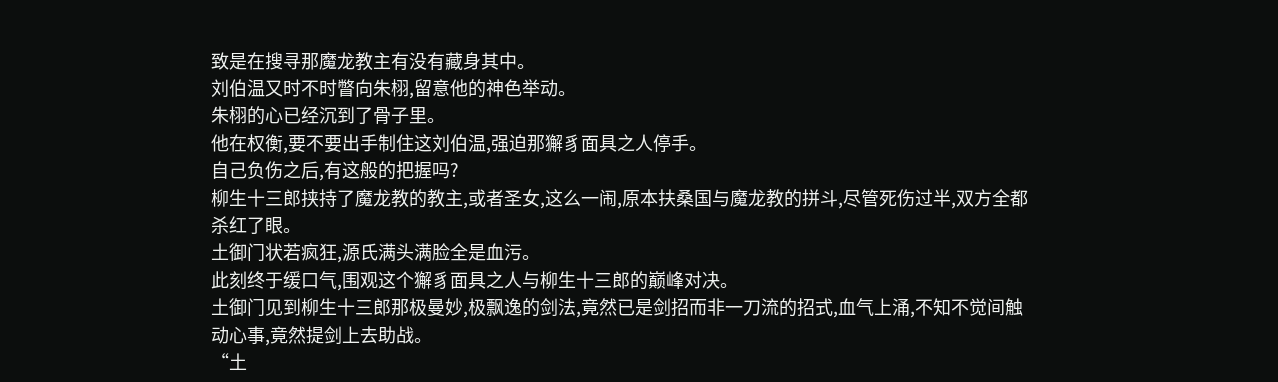致是在搜寻那魔龙教主有没有藏身其中。
刘伯温又时不时瞥向朱栩,留意他的神色举动。
朱栩的心已经沉到了骨子里。
他在权衡,要不要出手制住这刘伯温,强迫那獬豸面具之人停手。
自己负伤之后,有这般的把握吗?
柳生十三郎挟持了魔龙教的教主,或者圣女,这么一闹,原本扶桑国与魔龙教的拼斗,尽管死伤过半,双方全都杀红了眼。
土御门状若疯狂,源氏满头满脸全是血污。
此刻终于缓口气,围观这个獬豸面具之人与柳生十三郎的巅峰对决。
土御门见到柳生十三郎那极曼妙,极飘逸的剑法,竟然已是剑招而非一刀流的招式,血气上涌,不知不觉间触动心事,竟然提剑上去助战。
“土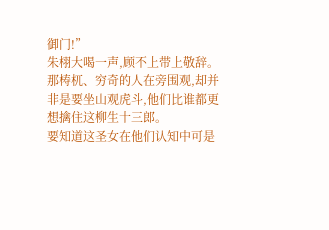御门!”
朱栩大喝一声,顾不上带上敬辞。
那梼杌、穷奇的人在旁围观,却并非是要坐山观虎斗,他们比谁都更想擒住这柳生十三郎。
要知道这圣女在他们认知中可是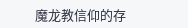魔龙教信仰的存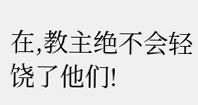在,教主绝不会轻饶了他们!